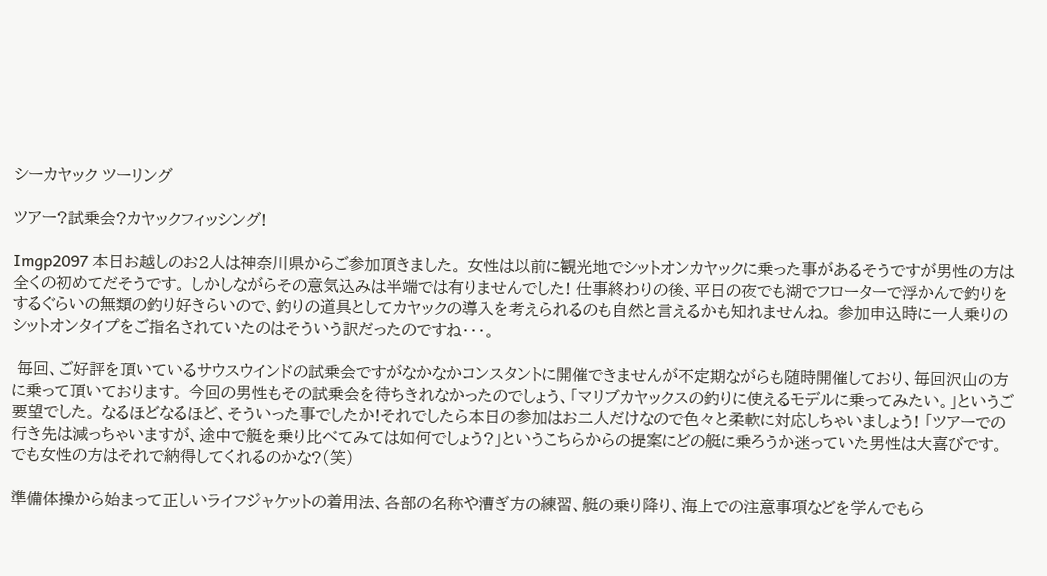シーカヤック ツーリング

ツアー?試乗会?カヤックフィッシング!

Imgp2097 本日お越しのお2人は神奈川県からご参加頂きました。 女性は以前に観光地でシットオンカヤックに乗った事があるそうですが男性の方は全くの初めてだそうです。 しかしながらその意気込みは半端では有りませんでした! 仕事終わりの後、平日の夜でも湖でフローターで浮かんで釣りをするぐらいの無類の釣り好きらいので、釣りの道具としてカヤックの導入を考えられるのも自然と言えるかも知れませんね。 参加申込時に一人乗りのシットオンタイプをご指名されていたのはそういう訳だったのですね・・・。

 毎回、ご好評を頂いているサウスウインドの試乗会ですがなかなかコンスタントに開催できませんが不定期ながらも随時開催しており、毎回沢山の方に乗って頂いております。 今回の男性もその試乗会を待ちきれなかったのでしょう、「マリブカヤックスの釣りに使えるモデルに乗ってみたい。」というご要望でした。 なるほどなるほど、そういった事でしたか!それでしたら本日の参加はお二人だけなので色々と柔軟に対応しちゃいましょう! 「ツアーでの行き先は減っちゃいますが、途中で艇を乗り比べてみては如何でしょう?」というこちらからの提案にどの艇に乗ろうか迷っていた男性は大喜びです。 でも女性の方はそれで納得してくれるのかな?(笑)

準備体操から始まって正しいライフジャケットの着用法、各部の名称や漕ぎ方の練習、艇の乗り降り、海上での注意事項などを学んでもら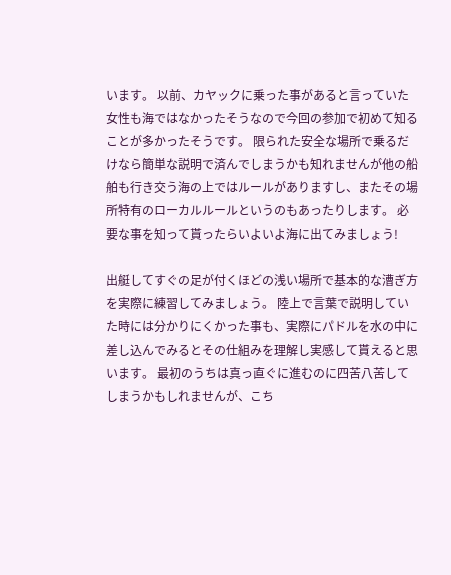います。 以前、カヤックに乗った事があると言っていた女性も海ではなかったそうなので今回の参加で初めて知ることが多かったそうです。 限られた安全な場所で乗るだけなら簡単な説明で済んでしまうかも知れませんが他の船舶も行き交う海の上ではルールがありますし、またその場所特有のローカルルールというのもあったりします。 必要な事を知って貰ったらいよいよ海に出てみましょう!

出艇してすぐの足が付くほどの浅い場所で基本的な漕ぎ方を実際に練習してみましょう。 陸上で言葉で説明していた時には分かりにくかった事も、実際にパドルを水の中に差し込んでみるとその仕組みを理解し実感して貰えると思います。 最初のうちは真っ直ぐに進むのに四苦八苦してしまうかもしれませんが、こち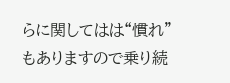らに関してはは“慣れ”もありますので乗り続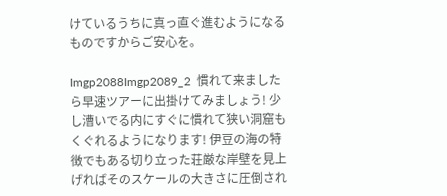けているうちに真っ直ぐ進むようになるものですからご安心を。

Imgp2088Imgp2089_2  慣れて来ましたら早速ツアーに出掛けてみましょう! 少し漕いでる内にすぐに慣れて狭い洞窟もくぐれるようになります! 伊豆の海の特徴でもある切り立った荘厳な岸壁を見上げればそのスケールの大きさに圧倒され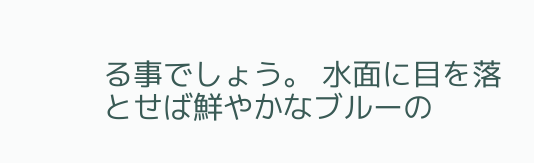る事でしょう。 水面に目を落とせば鮮やかなブルーの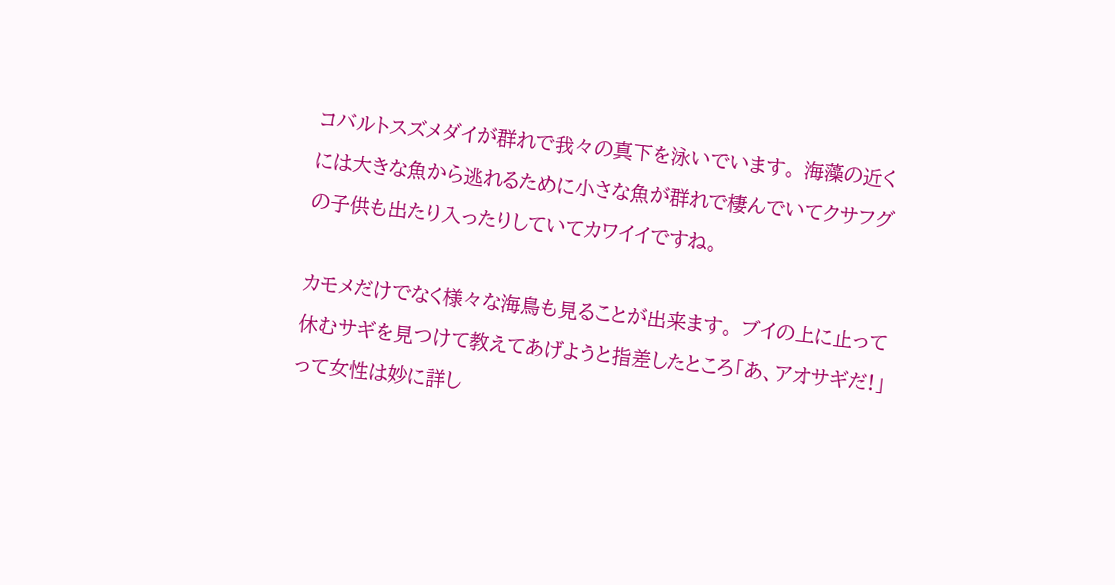コバルトスズメダイが群れで我々の真下を泳いでいます。 海藻の近くには大きな魚から逃れるために小さな魚が群れで棲んでいてクサフグの子供も出たり入ったりしていてカワイイですね。

カモメだけでなく様々な海鳥も見ることが出来ます。 ブイの上に止って休むサギを見つけて教えてあげようと指差したところ「あ、アオサギだ!」って女性は妙に詳し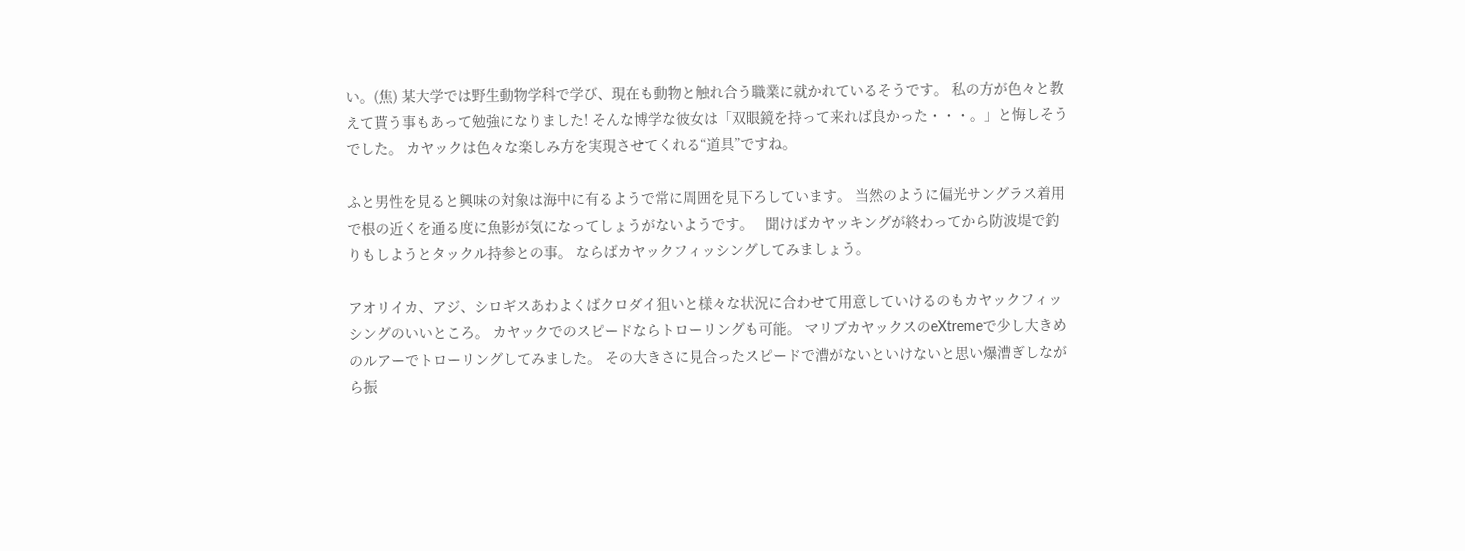い。(焦) 某大学では野生動物学科で学び、現在も動物と触れ合う職業に就かれているそうです。 私の方が色々と教えて貰う事もあって勉強になりました! そんな博学な彼女は「双眼鏡を持って来れば良かった・・・。」と悔しそうでした。 カヤックは色々な楽しみ方を実現させてくれる“道具”ですね。

ふと男性を見ると興味の対象は海中に有るようで常に周囲を見下ろしています。 当然のように偏光サングラス着用で根の近くを通る度に魚影が気になってしょうがないようです。   聞けばカヤッキングが終わってから防波堤で釣りもしようとタックル持参との事。 ならばカヤックフィッシングしてみましょう。

アオリイカ、アジ、シロギスあわよくばクロダイ狙いと様々な状況に合わせて用意していけるのもカヤックフィッシングのいいところ。 カヤックでのスピードならトローリングも可能。 マリブカヤックスのeXtremeで少し大きめのルアーでトローリングしてみました。 その大きさに見合ったスピードで漕がないといけないと思い爆漕ぎしながら振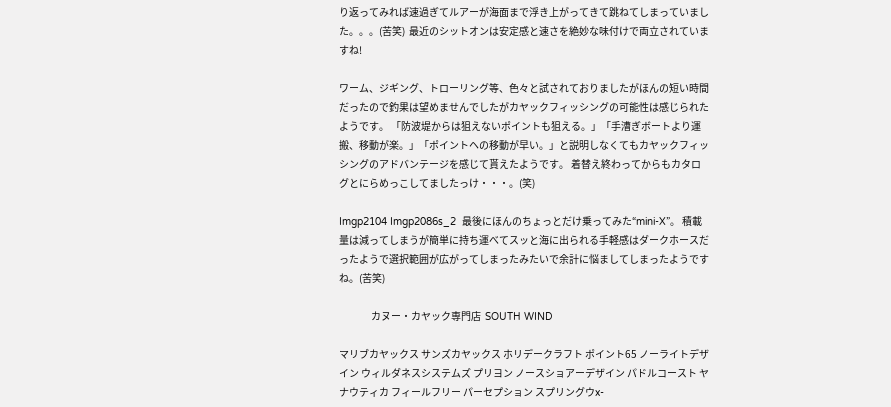り返ってみれば速過ぎてルアーが海面まで浮き上がってきて跳ねてしまっていました。。。(苦笑)  最近のシットオンは安定感と速さを絶妙な味付けで両立されていますね!

ワーム、ジギング、トローリング等、色々と試されておりましたがほんの短い時間だったので釣果は望めませんでしたがカヤックフィッシングの可能性は感じられたようです。 「防波堤からは狙えないポイントも狙える。」「手漕ぎボートより運搬、移動が楽。」「ポイントヘの移動が早い。」と説明しなくてもカヤックフィッシングのアドバンテージを感じて貰えたようです。 着替え終わってからもカタログとにらめっこしてましたっけ・・・。(笑)

Imgp2104 Imgp2086s_2  最後にほんのちょっとだけ乗ってみた“mini-X”。 積載量は減ってしまうが簡単に持ち運べてスッと海に出られる手軽感はダークホースだったようで選択範囲が広がってしまったみたいで余計に悩ましてしまったようですね。(苦笑)

                カヌー・カヤック専門店  SOUTH WIND

マリブカヤックス サンズカヤックス ホリデークラフト ポイント65 ノーライトデザイン ウィルダネスシステムズ プリヨン ノースショアーデザイン パドルコースト ヤナウティカ フィールフリー パーセプション スプリングウx-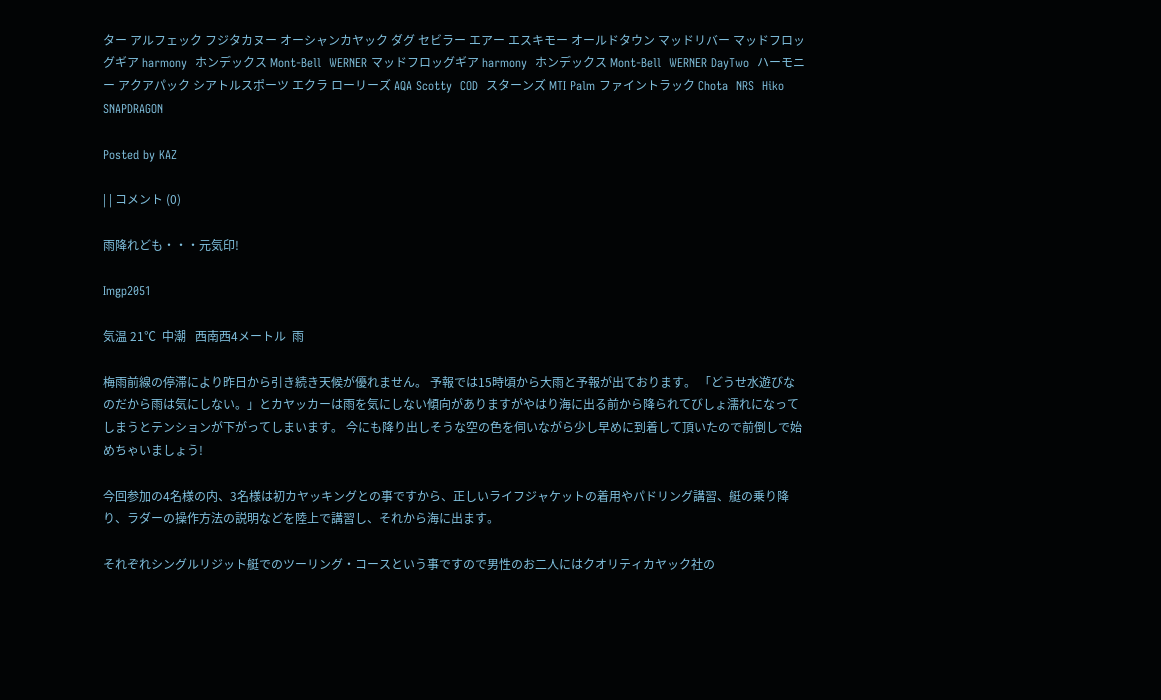ター アルフェック フジタカヌー オーシャンカヤック ダグ セビラー エアー エスキモー オールドタウン マッドリバー マッドフロッグギア harmony  ホンデックス Mont-Bell  WERNER マッドフロッグギア harmony  ホンデックス Mont-Bell  WERNER DayTwo  ハーモニー アクアパック シアトルスポーツ エクラ ローリーズ AQA Scotty  COD  スターンズ MTI Palm ファイントラック Chota  NRS  Hiko  SNAPDRAGON

Posted by KAZ

| | コメント (0)

雨降れども・・・元気印!

Imgp2051

気温 21℃  中潮   西南西4メートル  雨

梅雨前線の停滞により昨日から引き続き天候が優れません。 予報では15時頃から大雨と予報が出ております。 「どうせ水遊びなのだから雨は気にしない。」とカヤッカーは雨を気にしない傾向がありますがやはり海に出る前から降られてびしょ濡れになってしまうとテンションが下がってしまいます。 今にも降り出しそうな空の色を伺いながら少し早めに到着して頂いたので前倒しで始めちゃいましょう!

今回参加の4名様の内、3名様は初カヤッキングとの事ですから、正しいライフジャケットの着用やパドリング講習、艇の乗り降り、ラダーの操作方法の説明などを陸上で講習し、それから海に出ます。

それぞれシングルリジット艇でのツーリング・コースという事ですので男性のお二人にはクオリティカヤック社の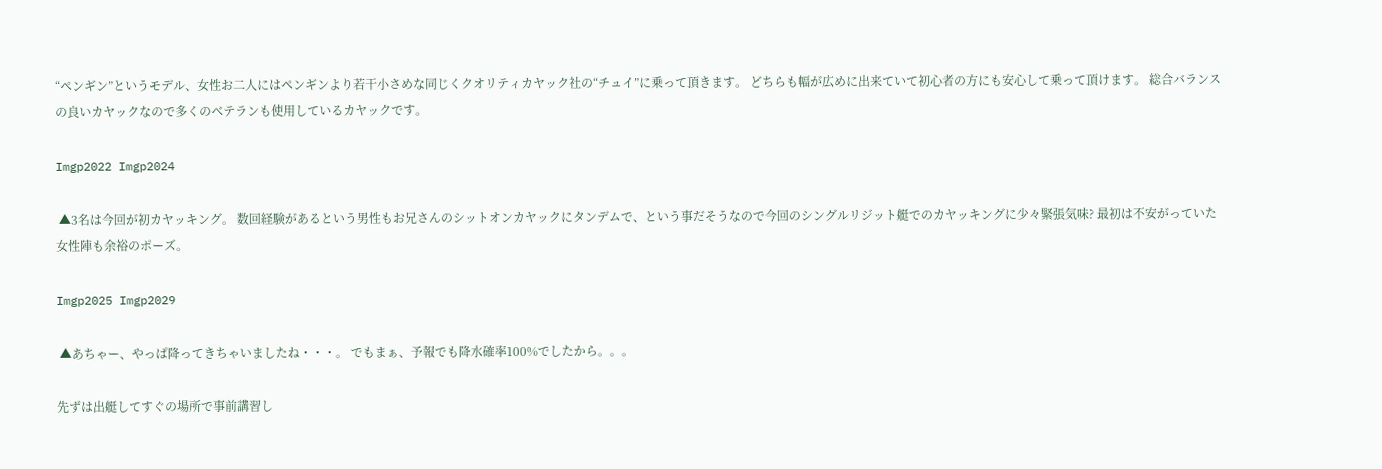“ペンギン”というモデル、女性お二人にはペンギンより若干小さめな同じくクオリティカヤック社の“チュイ”に乗って頂きます。 どちらも幅が広めに出来ていて初心者の方にも安心して乗って頂けます。 総合バランスの良いカヤックなので多くのベテランも使用しているカヤックです。

Imgp2022 Imgp2024

 ▲3名は今回が初カヤッキング。 数回経験があるという男性もお兄さんのシットオンカヤックにタンデムで、という事だそうなので今回のシングルリジット艇でのカヤッキングに少々緊張気味? 最初は不安がっていた女性陣も余裕のポーズ。

Imgp2025 Imgp2029

 ▲あちゃー、やっぱ降ってきちゃいましたね・・・。 でもまぁ、予報でも降水確率100%でしたから。。。

先ずは出艇してすぐの場所で事前講習し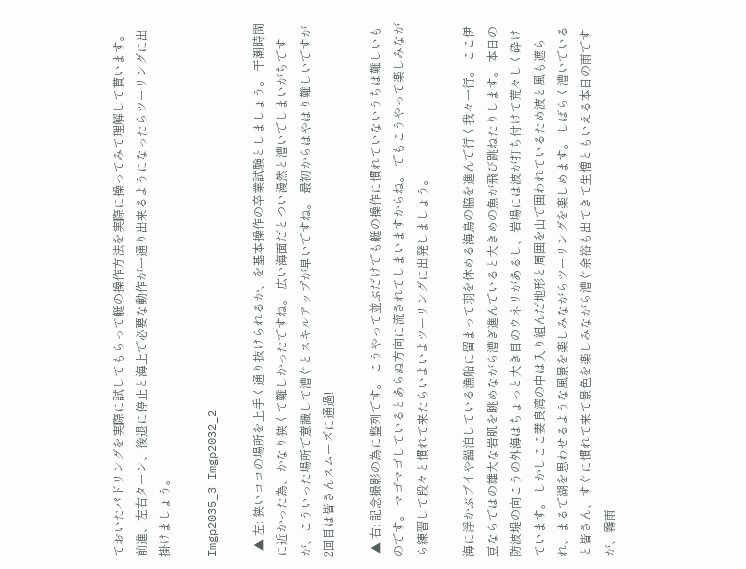ておいたパドリングを実際に試してもらって艇の操作方法を実際に操ってみて理解して貰います。 前進、左右ターン、後退に停止と海上で必要な動作が一通り出来るようになったらツーリングに出掛けましょう。

Imgp2035_3 Imgp2032_2

  ▲ 左: 狭いココの場所を上手く通り抜けられるか、を基本操作の卒業試験としましょう。 干潮時間に近かった為、かなり狭くて難しかったですね。 広い海面だとつい漫然と漕いでしまいがちですが、こういった場所で意識して漕ぐとスキルアップが早いですね。 最初からはやはり難しいですが2回目は皆さんスムーズに通過!

 ▲ 右: 記念撮影の為に整列です。 こうやって並ぶだけでも艇の操作に慣れていないうちは難しいものです。 マゴマゴしているとあらぬ方向に流されてしまいますからね。 でもこうやって楽しみながら練習して段々と慣れて来たらいよいよツーリングに出発しましょう。

海に浮かぶブイや錨泊している漁船に留まって羽を休める海鳥の脇を進んで行く我々一行。 ここ伊豆ならではの雄大な岩肌を眺めながら漕ぎ進んでいると大きめの魚が飛び跳ねたりします。 本日の防波堤の向こうの外海はちょっと大き目のウネリがあるし、岩場には波が打ち付けて荒々しく砕けています。 しかしここ妻良湾の中は入り組んだ地形と周囲を山で囲われているため波と風も遮られ、まるで湖を思わせるような風景を楽しみながらツーリングを楽しめます。 しばらく漕いでいると皆さん、すぐに慣れて来て景色を楽しみながら漕ぐ余裕も出てきて生憎ともいえる本日の雨ですが、霧雨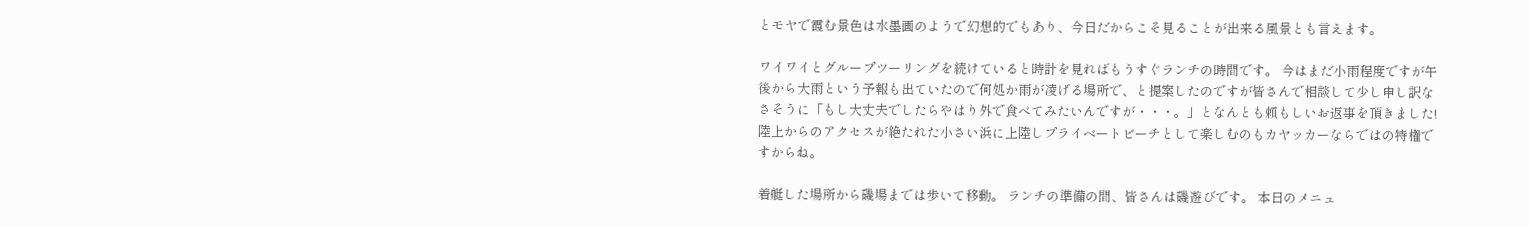とモヤで霞む景色は水墨画のようで幻想的でもあり、今日だからこそ見ることが出来る風景とも言えます。

ワイワイとグループツーリングを続けていると時計を見ればもうすぐランチの時間です。 今はまだ小雨程度ですが午後から大雨という予報も出ていたので何処か雨が凌げる場所で、と提案したのですが皆さんで相談して少し申し訳なさそうに「もし大丈夫でしたらやはり外で食べてみたいんですが・・・。」となんとも頼もしいお返事を頂きました! 陸上からのアクセスが絶たれた小さい浜に上陸しプライベートビーチとして楽しむのもカヤッカーならではの特権ですからね。

着艇した場所から磯場までは歩いて移動。 ランチの準備の間、皆さんは磯遊びです。 本日のメニュ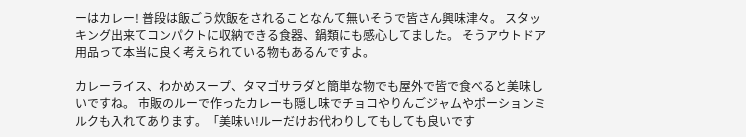ーはカレー! 普段は飯ごう炊飯をされることなんて無いそうで皆さん興味津々。 スタッキング出来てコンパクトに収納できる食器、鍋類にも感心してました。 そうアウトドア用品って本当に良く考えられている物もあるんですよ。

カレーライス、わかめスープ、タマゴサラダと簡単な物でも屋外で皆で食べると美味しいですね。 市販のルーで作ったカレーも隠し味でチョコやりんごジャムやポーションミルクも入れてあります。「美味い!ルーだけお代わりしてもしても良いです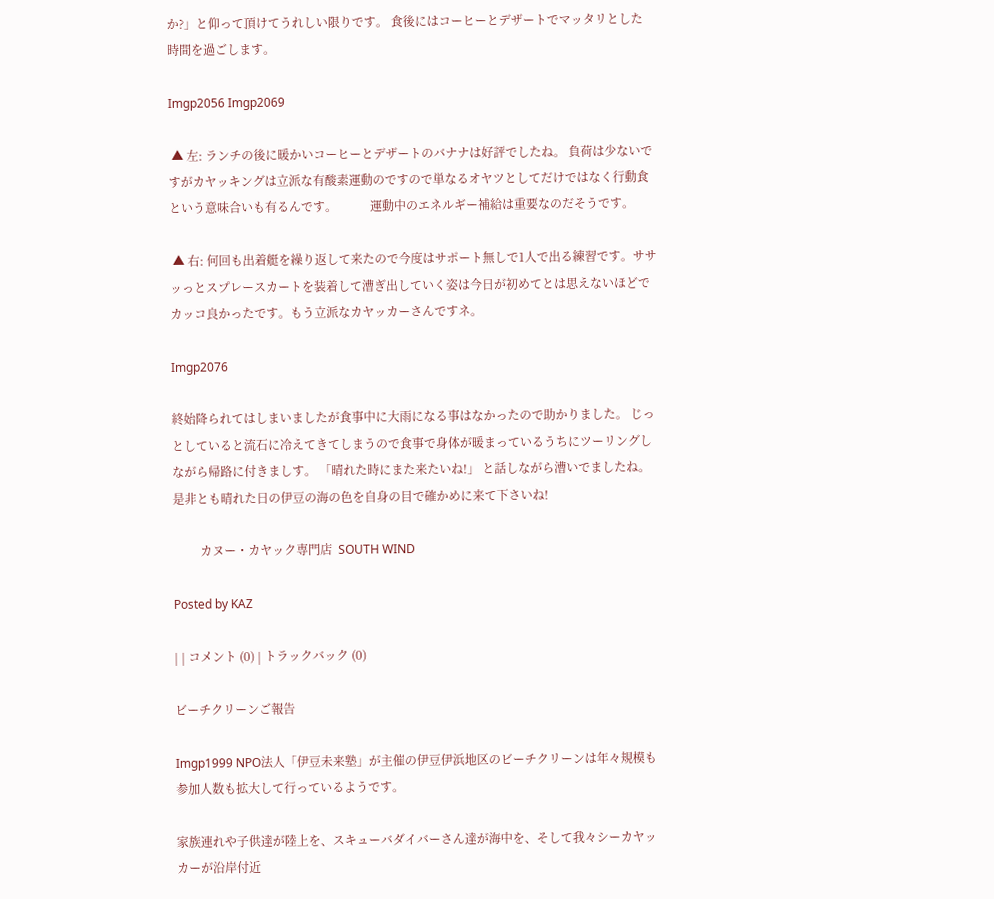か?」と仰って頂けてうれしい限りです。 食後にはコーヒーとデザートでマッタリとした時間を過ごします。

Imgp2056 Imgp2069

 ▲ 左: ランチの後に暖かいコーヒーとデザートのバナナは好評でしたね。 負荷は少ないですがカヤッキングは立派な有酸素運動のですので単なるオヤツとしてだけではなく行動食という意味合いも有るんです。           運動中のエネルギー補給は重要なのだそうです。

 ▲ 右: 何回も出着艇を繰り返して来たので今度はサポート無しで1人で出る練習です。ササッっとスプレースカートを装着して漕ぎ出していく姿は今日が初めてとは思えないほどでカッコ良かったです。もう立派なカヤッカーさんですネ。

Imgp2076

終始降られてはしまいましたが食事中に大雨になる事はなかったので助かりました。 じっとしていると流石に冷えてきてしまうので食事で身体が暖まっているうちにツーリングしながら帰路に付きましす。 「晴れた時にまた来たいね!」 と話しながら漕いでましたね。 是非とも晴れた日の伊豆の海の色を自身の目で確かめに来て下さいね!

         カヌー・カヤック専門店  SOUTH WIND

Posted by KAZ

| | コメント (0) | トラックバック (0)

ビーチクリーンご報告

Imgp1999 NPO法人「伊豆未来塾」が主催の伊豆伊浜地区のビーチクリーンは年々規模も参加人数も拡大して行っているようです。

家族連れや子供達が陸上を、スキューバダイバーさん達が海中を、そして我々シーカヤッカーが沿岸付近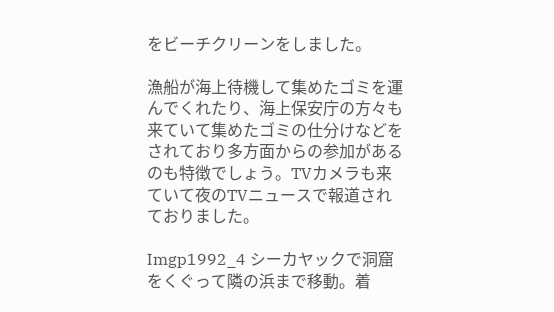をビーチクリーンをしました。

漁船が海上待機して集めたゴミを運んでくれたり、海上保安庁の方々も来ていて集めたゴミの仕分けなどをされており多方面からの参加があるのも特徴でしょう。TVカメラも来ていて夜のTVニュースで報道されておりました。

Imgp1992_4 シーカヤックで洞窟をくぐって隣の浜まで移動。着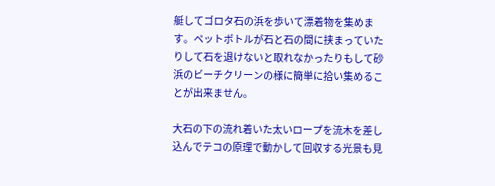艇してゴロタ石の浜を歩いて漂着物を集めます。ペットボトルが石と石の間に挟まっていたりして石を退けないと取れなかったりもして砂浜のビーチクリーンの様に簡単に拾い集めることが出来ません。

大石の下の流れ着いた太いロープを流木を差し込んでテコの原理で動かして回収する光景も見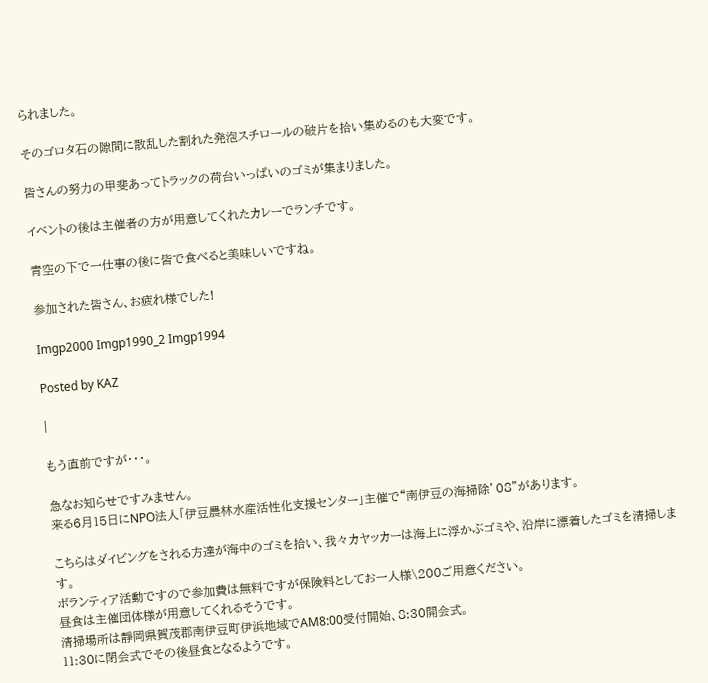られました。

そのゴロタ石の隙間に散乱した割れた発泡スチロールの破片を拾い集めるのも大変です。

皆さんの努力の甲斐あってトラックの荷台いっぱいのゴミが集まりました。

イベントの後は主催者の方が用意してくれたカレーでランチです。

青空の下で一仕事の後に皆で食べると美味しいですね。

参加された皆さん、お疲れ様でした!

Imgp2000 Imgp1990_2 Imgp1994

Posted by KAZ

|

もう直前ですが・・・。

急なお知らせですみません。
来る6月15日にNPO法人「伊豆農林水産活性化支援センター」主催で“南伊豆の海掃除’08”があります。

こちらはダイビングをされる方達が海中のゴミを拾い、我々カヤッカーは海上に浮かぶゴミや、沿岸に漂着したゴミを清掃します。
ボランティア活動ですので参加費は無料ですが保険料としてお一人様\200ご用意ください。
昼食は主催団体様が用意してくれるそうです。
清掃場所は靜岡県賀茂郡南伊豆町伊浜地域でAM8:00受付開始、8:30開会式。
11:30に閉会式でその後昼食となるようです。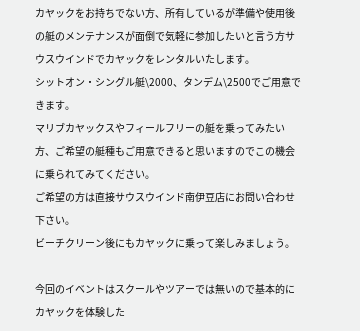カヤックをお持ちでない方、所有しているが準備や使用後の艇のメンテナンスが面倒で気軽に参加したいと言う方サウスウインドでカヤックをレンタルいたします。
シットオン・シングル艇\2000、タンデム\2500でご用意できます。
マリブカヤックスやフィールフリーの艇を乗ってみたい方、ご希望の艇種もご用意できると思いますのでこの機会に乗られてみてください。
ご希望の方は直接サウスウインド南伊豆店にお問い合わせ下さい。
ビーチクリーン後にもカヤックに乗って楽しみましょう。

今回のイベントはスクールやツアーでは無いので基本的にカヤックを体験した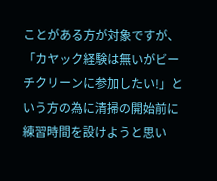ことがある方が対象ですが、「カヤック経験は無いがビーチクリーンに参加したい!」という方の為に清掃の開始前に練習時間を設けようと思い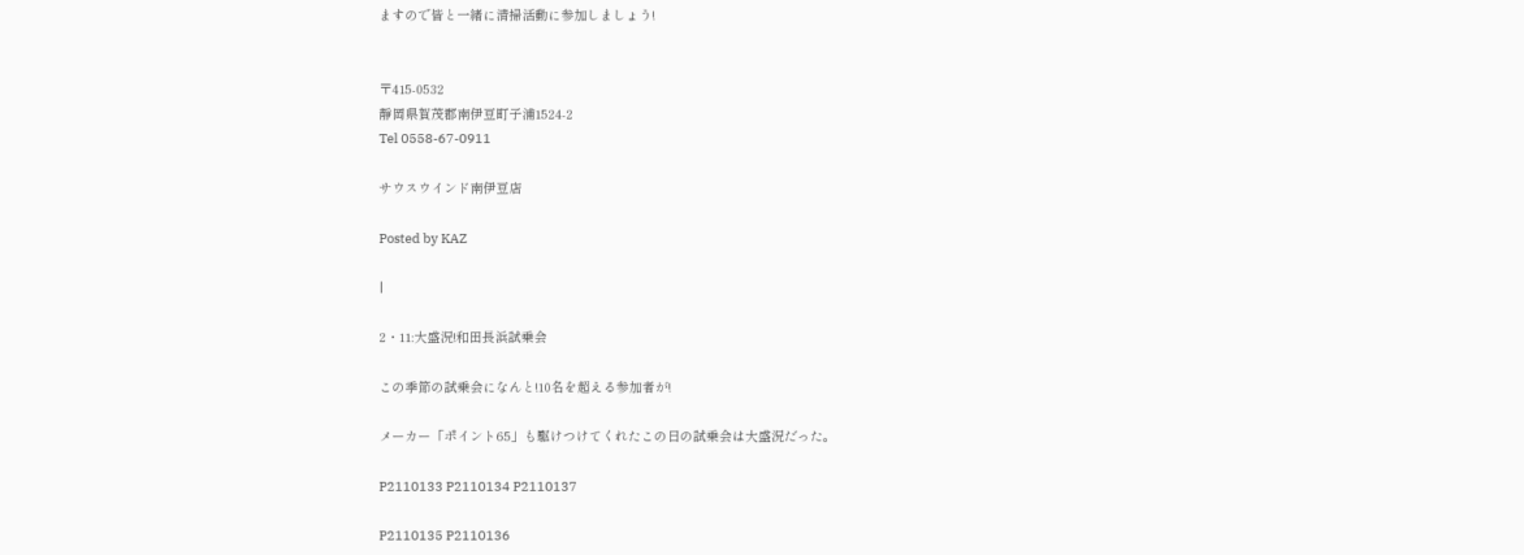ますので皆と一緒に清掃活動に参加しましょう!


〒415-0532
靜岡県賀茂郡南伊豆町子浦1524-2
Tel 0558-67-0911

サウスウインド南伊豆店

Posted by KAZ

|

2・11:大盛況!和田長浜試乗会

この季節の試乗会になんと!10名を超える参加者が!

メーカー「ポイント65」も駆けつけてくれたこの日の試乗会は大盛況だった。

P2110133 P2110134 P2110137

P2110135 P2110136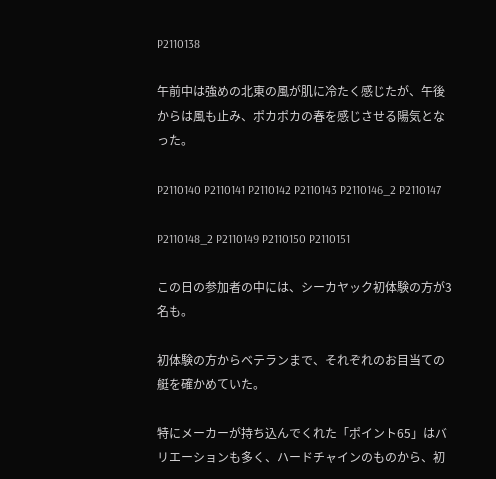P2110138

午前中は強めの北東の風が肌に冷たく感じたが、午後からは風も止み、ポカポカの春を感じさせる陽気となった。

P2110140 P2110141 P2110142 P2110143 P2110146_2 P2110147

P2110148_2 P2110149 P2110150 P2110151

この日の参加者の中には、シーカヤック初体験の方が3名も。

初体験の方からベテランまで、それぞれのお目当ての艇を確かめていた。

特にメーカーが持ち込んでくれた「ポイント65」はバリエーションも多く、ハードチャインのものから、初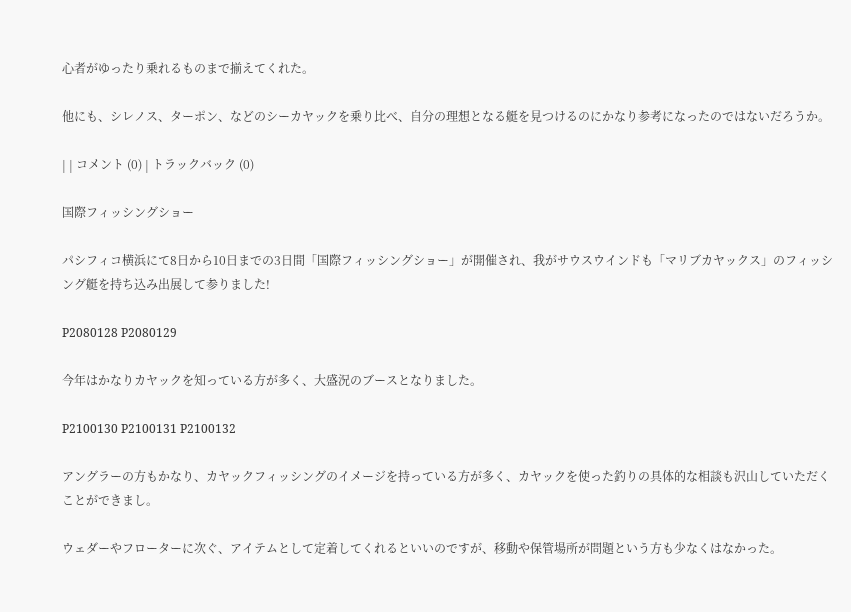心者がゆったり乗れるものまで揃えてくれた。

他にも、シレノス、ターポン、などのシーカヤックを乗り比べ、自分の理想となる艇を見つけるのにかなり参考になったのではないだろうか。

| | コメント (0) | トラックバック (0)

国際フィッシングショー

パシフィコ横浜にて8日から10日までの3日間「国際フィッシングショー」が開催され、我がサウスウインドも「マリブカヤックス」のフィッシング艇を持ち込み出展して参りました!

P2080128 P2080129

今年はかなりカヤックを知っている方が多く、大盛況のブースとなりました。

P2100130 P2100131 P2100132

アングラーの方もかなり、カヤックフィッシングのイメージを持っている方が多く、カヤックを使った釣りの具体的な相談も沢山していただくことができまし。

ウェダーやフローターに次ぐ、アイテムとして定着してくれるといいのですが、移動や保管場所が問題という方も少なくはなかった。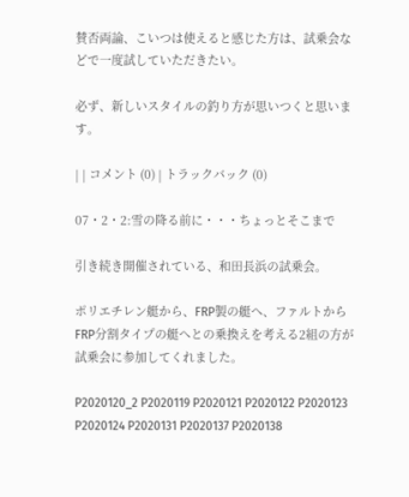賛否両論、こいつは使えると感じた方は、試乗会などで一度試していただきたい。

必ず、新しいスタイルの釣り方が思いつくと思います。

| | コメント (0) | トラックバック (0)

07・2・2:雪の降る前に・・・ちょっとそこまで

引き続き開催されている、和田長浜の試乗会。

ポリエチレン艇から、FRP製の艇へ、ファルトからFRP分割タイプの艇へとの乗換えを考える2組の方が試乗会に参加してくれました。

P2020120_2 P2020119 P2020121 P2020122 P2020123 P2020124 P2020131 P2020137 P2020138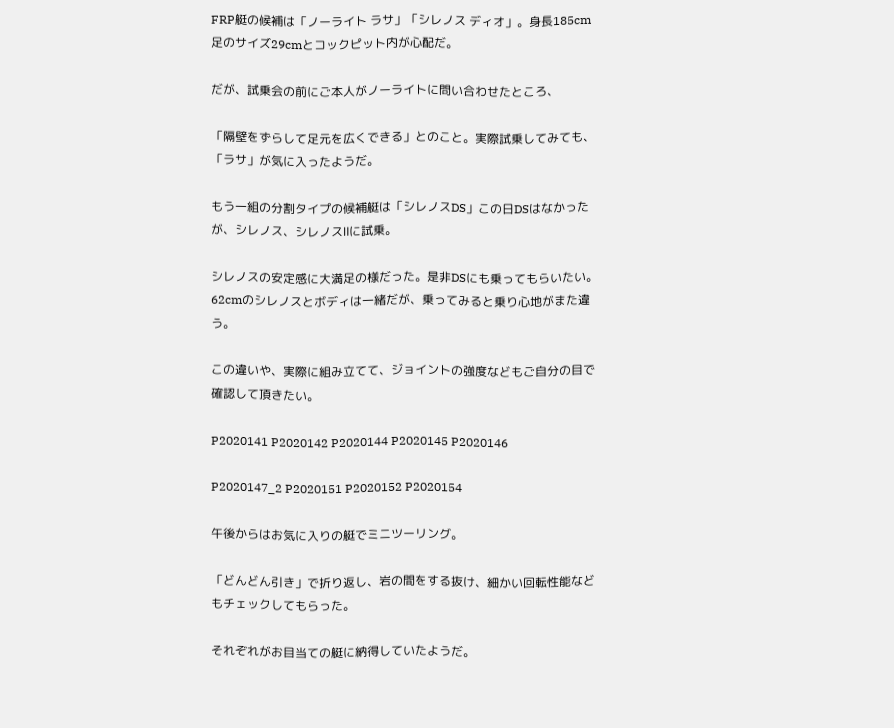FRP艇の候補は「ノーライト ラサ」「シレノス ディオ」。身長185cm足のサイズ29cmとコックピット内が心配だ。

だが、試乗会の前にご本人がノーライトに問い合わせたところ、

「隔壁をずらして足元を広くできる」とのこと。実際試乗してみても、「ラサ」が気に入ったようだ。

もう一組の分割タイプの候補艇は「シレノスDS」この日DSはなかったが、シレノス、シレノスⅡに試乗。

シレノスの安定感に大満足の様だった。是非DSにも乗ってもらいたい。62cmのシレノスとボディは一緒だが、乗ってみると乗り心地がまた違う。

この違いや、実際に組み立てて、ジョイントの強度などもご自分の目で確認して頂きたい。

P2020141 P2020142 P2020144 P2020145 P2020146

P2020147_2 P2020151 P2020152 P2020154

午後からはお気に入りの艇でミニツーリング。

「どんどん引き」で折り返し、岩の間をする抜け、細かい回転性能などもチェックしてもらった。

それぞれがお目当ての艇に納得していたようだ。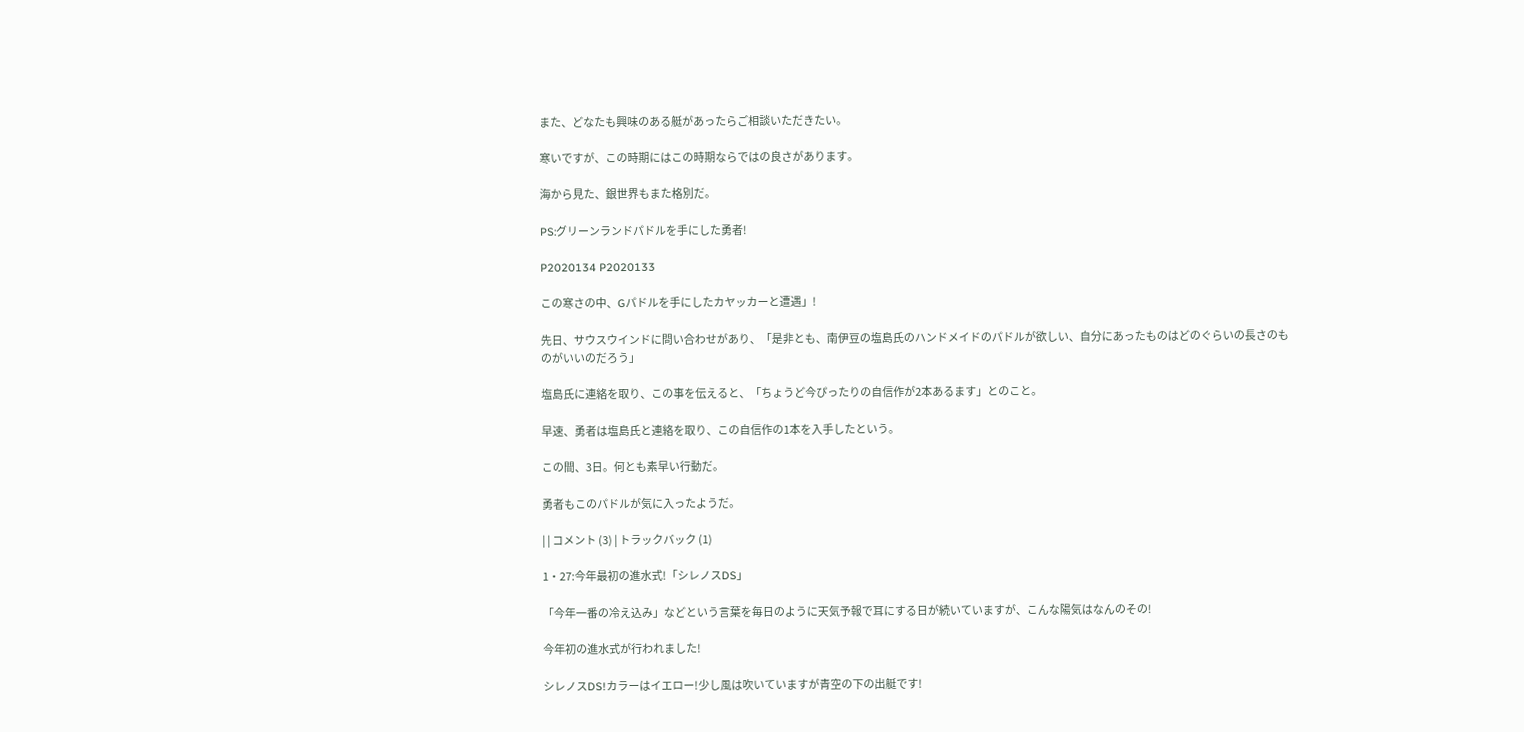また、どなたも興味のある艇があったらご相談いただきたい。

寒いですが、この時期にはこの時期ならではの良さがあります。

海から見た、銀世界もまた格別だ。

PS:グリーンランドパドルを手にした勇者!

P2020134 P2020133

この寒さの中、Gパドルを手にしたカヤッカーと遭遇」!

先日、サウスウインドに問い合わせがあり、「是非とも、南伊豆の塩島氏のハンドメイドのパドルが欲しい、自分にあったものはどのぐらいの長さのものがいいのだろう」

塩島氏に連絡を取り、この事を伝えると、「ちょうど今ぴったりの自信作が2本あるます」とのこと。

早速、勇者は塩島氏と連絡を取り、この自信作の1本を入手したという。

この間、3日。何とも素早い行動だ。

勇者もこのパドルが気に入ったようだ。

| | コメント (3) | トラックバック (1)

1・27:今年最初の進水式!「シレノスDS」

「今年一番の冷え込み」などという言葉を毎日のように天気予報で耳にする日が続いていますが、こんな陽気はなんのその!

今年初の進水式が行われました!

シレノスDS!カラーはイエロー!少し風は吹いていますが青空の下の出艇です!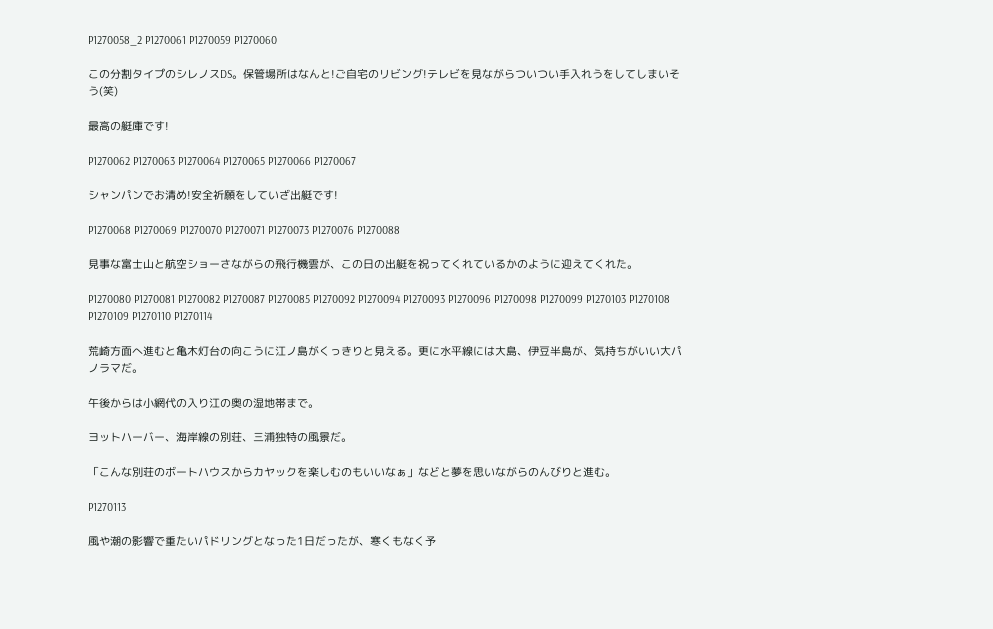P1270058_2 P1270061 P1270059 P1270060

この分割タイプのシレノスDS。保管場所はなんと!ご自宅のリビング!テレビを見ながらついつい手入れうをしてしまいそう(笑)

最高の艇庫です!

P1270062 P1270063 P1270064 P1270065 P1270066 P1270067

シャンパンでお清め!安全祈願をしていざ出艇です!

P1270068 P1270069 P1270070 P1270071 P1270073 P1270076 P1270088

見事な富士山と航空ショーさながらの飛行機雲が、この日の出艇を祝ってくれているかのように迎えてくれた。

P1270080 P1270081 P1270082 P1270087 P1270085 P1270092 P1270094 P1270093 P1270096 P1270098 P1270099 P1270103 P1270108 P1270109 P1270110 P1270114

荒崎方面へ進むと亀木灯台の向こうに江ノ島がくっきりと見える。更に水平線には大島、伊豆半島が、気持ちがいい大パノラマだ。

午後からは小網代の入り江の奥の湿地帯まで。

ヨットハーバー、海岸線の別荘、三浦独特の風景だ。

「こんな別荘のボートハウスからカヤックを楽しむのもいいなぁ」などと夢を思いながらのんびりと進む。

P1270113

風や潮の影響で重たいパドリングとなった1日だったが、寒くもなく予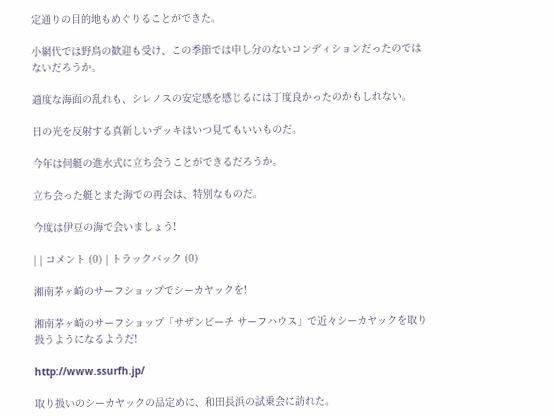定通りの目的地もめぐりることができた。

小網代では野鳥の歓迎も受け、この季節では申し分のないコンディションだったのではないだろうか。

適度な海面の乱れも、シレノスの安定感を感じるには丁度良かったのかもしれない。

日の光を反射する真新しいデッキはいつ見てもいいものだ。

今年は何艇の進水式に立ち会うことができるだろうか。

立ち会った艇とまた海での再会は、特別なものだ。

今度は伊豆の海で会いましょう!

| | コメント (0) | トラックバック (0)

湘南茅ヶ崎のサーフショップでシーカヤックを!

湘南茅ヶ崎のサーフショップ「サザンビーチ サーフハウス」で近々シーカヤックを取り扱うようになるようだ!

http://www.ssurfh.jp/

取り扱いのシーカヤックの品定めに、和田長浜の試乗会に訪れた。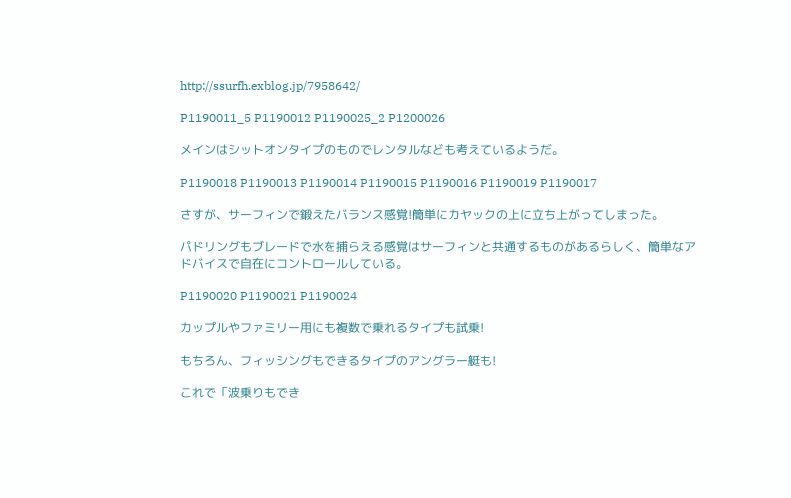http://ssurfh.exblog.jp/7958642/

P1190011_5 P1190012 P1190025_2 P1200026

メインはシットオンタイプのものでレンタルなども考えているようだ。

P1190018 P1190013 P1190014 P1190015 P1190016 P1190019 P1190017

さすが、サーフィンで鍛えたバランス感覚!簡単にカヤックの上に立ち上がってしまった。

パドリングもブレードで水を捕らえる感覚はサーフィンと共通するものがあるらしく、簡単なアドバイスで自在にコントロールしている。

P1190020 P1190021 P1190024

カップルやファミリー用にも複数で乗れるタイプも試乗!

もちろん、フィッシングもできるタイプのアングラー艇も!

これで「波乗りもでき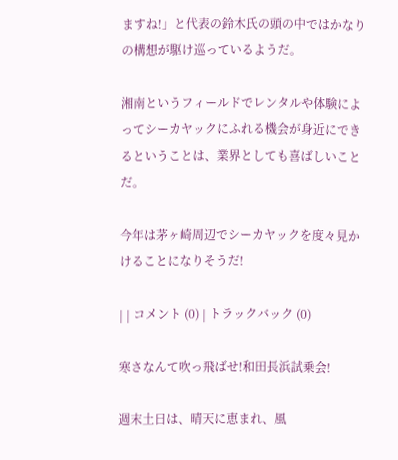ますね!」と代表の鈴木氏の頭の中ではかなりの構想が駆け巡っているようだ。

湘南というフィールドでレンタルや体験によってシーカヤックにふれる機会が身近にできるということは、業界としても喜ばしいことだ。

今年は茅ヶ崎周辺でシーカヤックを度々見かけることになりそうだ!

| | コメント (0) | トラックバック (0)

寒さなんて吹っ飛ばせ!和田長浜試乗会!

週末土日は、晴天に恵まれ、風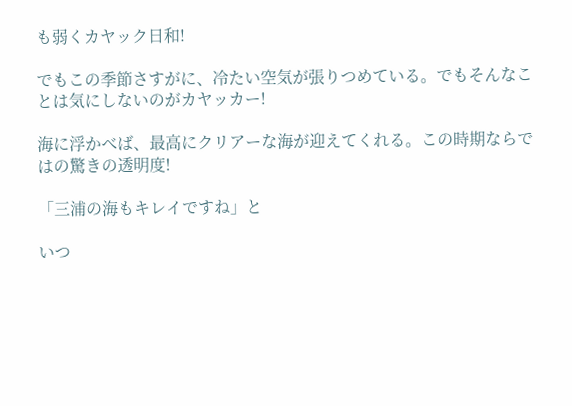も弱くカヤック日和!

でもこの季節さすがに、冷たい空気が張りつめている。でもそんなことは気にしないのがカヤッカー!

海に浮かべば、最高にクリアーな海が迎えてくれる。この時期ならではの驚きの透明度!

「三浦の海もキレイですね」と

いつ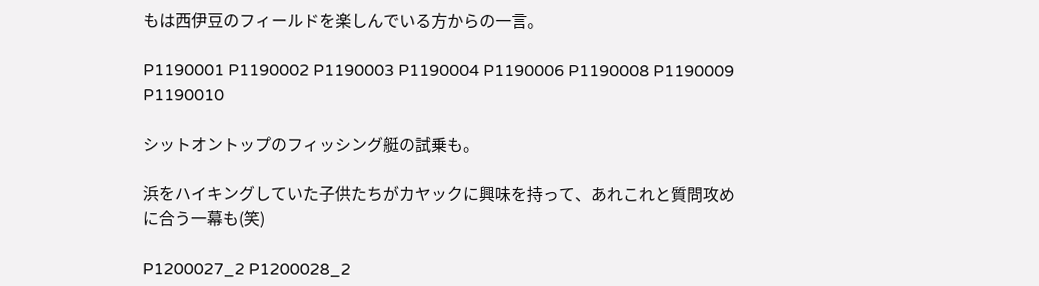もは西伊豆のフィールドを楽しんでいる方からの一言。

P1190001 P1190002 P1190003 P1190004 P1190006 P1190008 P1190009 P1190010

シットオントップのフィッシング艇の試乗も。

浜をハイキングしていた子供たちがカヤックに興味を持って、あれこれと質問攻めに合う一幕も(笑)

P1200027_2 P1200028_2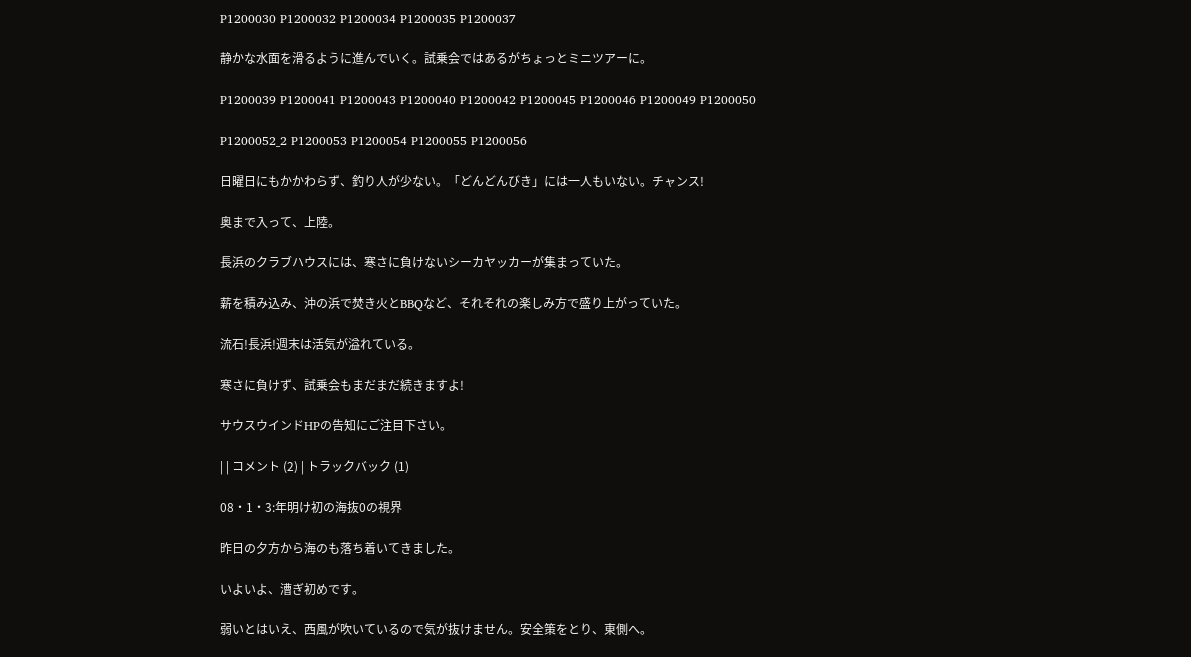P1200030 P1200032 P1200034 P1200035 P1200037

静かな水面を滑るように進んでいく。試乗会ではあるがちょっとミニツアーに。

P1200039 P1200041 P1200043 P1200040 P1200042 P1200045 P1200046 P1200049 P1200050

P1200052_2 P1200053 P1200054 P1200055 P1200056

日曜日にもかかわらず、釣り人が少ない。「どんどんびき」には一人もいない。チャンス!

奥まで入って、上陸。

長浜のクラブハウスには、寒さに負けないシーカヤッカーが集まっていた。

薪を積み込み、沖の浜で焚き火とBBQなど、それそれの楽しみ方で盛り上がっていた。

流石!長浜!週末は活気が溢れている。

寒さに負けず、試乗会もまだまだ続きますよ!

サウスウインドHPの告知にご注目下さい。

| | コメント (2) | トラックバック (1)

08・1・3:年明け初の海抜0の視界

昨日の夕方から海のも落ち着いてきました。

いよいよ、漕ぎ初めです。

弱いとはいえ、西風が吹いているので気が抜けません。安全策をとり、東側へ。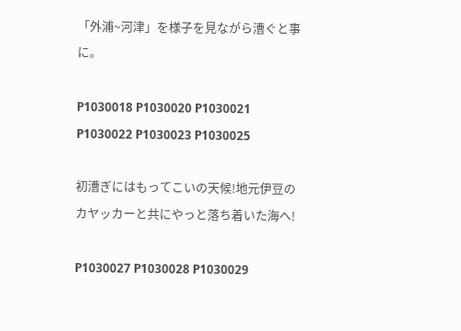「外浦~河津」を様子を見ながら漕ぐと事に。

P1030018 P1030020 P1030021 P1030022 P1030023 P1030025

初漕ぎにはもってこいの天候!地元伊豆のカヤッカーと共にやっと落ち着いた海へ!

P1030027 P1030028 P1030029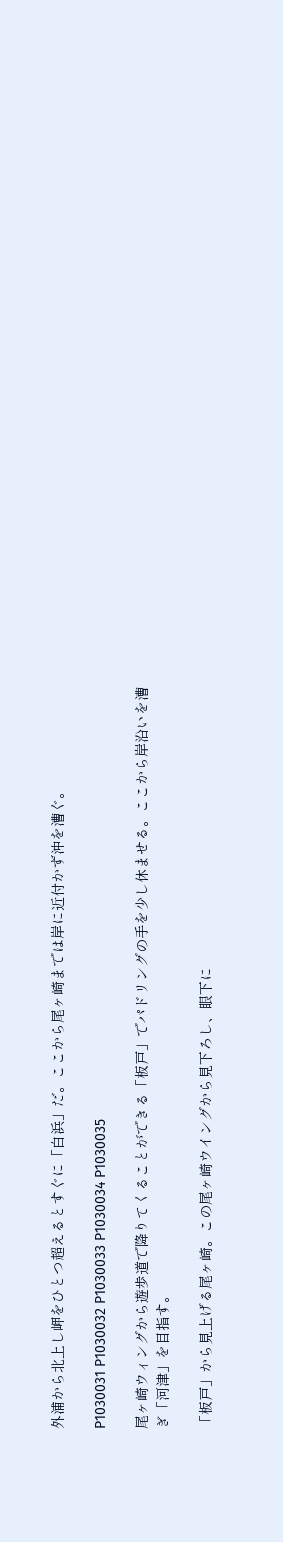外浦から北上し岬をひとつ超えるとすぐに「白浜」だ。ここから尾ヶ崎までは岸に近付かず沖を漕ぐ。

P1030031 P1030032 P1030033 P1030034 P1030035

尾ヶ崎ウィングから遊歩道で降りてくることができる「板戸」でパドリングの手を少し休ませる。ここから岸沿いを漕ぎ「河津」を目指す。

「板戸」から見上げる尾ヶ崎。この尾ヶ崎ウイングから見下ろし、眼下に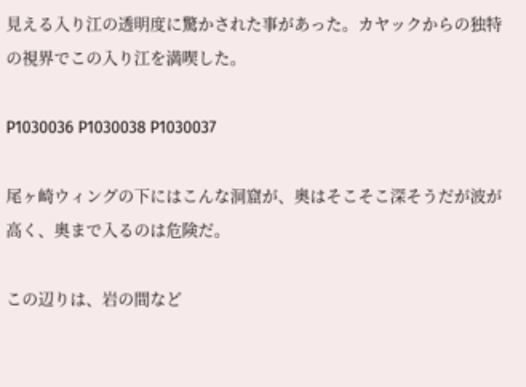見える入り江の透明度に驚かされた事があった。カヤックからの独特の視界でこの入り江を満喫した。

P1030036 P1030038 P1030037

尾ヶ崎ウィングの下にはこんな洞窟が、奥はそこそこ深そうだが波が高く、奥まで入るのは危険だ。

この辺りは、岩の間など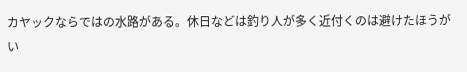カヤックならではの水路がある。休日などは釣り人が多く近付くのは避けたほうがい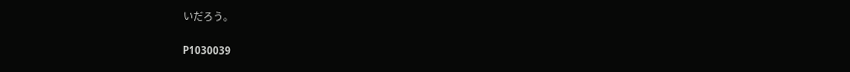いだろう。

P1030039